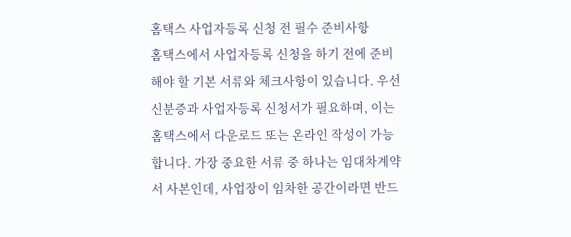홈택스 사업자등록 신청 전 필수 준비사항
홈택스에서 사업자등록 신청을 하기 전에 준비해야 할 기본 서류와 체크사항이 있습니다. 우선 신분증과 사업자등록 신청서가 필요하며, 이는 홈택스에서 다운로드 또는 온라인 작성이 가능합니다. 가장 중요한 서류 중 하나는 임대차계약서 사본인데, 사업장이 임차한 공간이라면 반드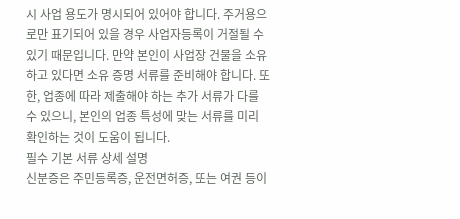시 사업 용도가 명시되어 있어야 합니다. 주거용으로만 표기되어 있을 경우 사업자등록이 거절될 수 있기 때문입니다. 만약 본인이 사업장 건물을 소유하고 있다면 소유 증명 서류를 준비해야 합니다. 또한, 업종에 따라 제출해야 하는 추가 서류가 다를 수 있으니, 본인의 업종 특성에 맞는 서류를 미리 확인하는 것이 도움이 됩니다.
필수 기본 서류 상세 설명
신분증은 주민등록증, 운전면허증, 또는 여권 등이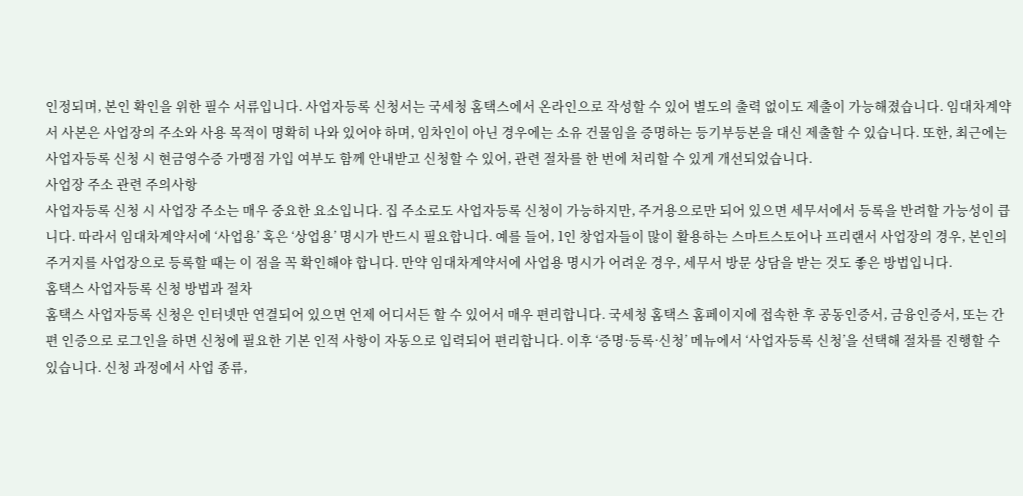인정되며, 본인 확인을 위한 필수 서류입니다. 사업자등록 신청서는 국세청 홈택스에서 온라인으로 작성할 수 있어 별도의 출력 없이도 제출이 가능해졌습니다. 임대차계약서 사본은 사업장의 주소와 사용 목적이 명확히 나와 있어야 하며, 임차인이 아닌 경우에는 소유 건물임을 증명하는 등기부등본을 대신 제출할 수 있습니다. 또한, 최근에는 사업자등록 신청 시 현금영수증 가맹점 가입 여부도 함께 안내받고 신청할 수 있어, 관련 절차를 한 번에 처리할 수 있게 개선되었습니다.
사업장 주소 관련 주의사항
사업자등록 신청 시 사업장 주소는 매우 중요한 요소입니다. 집 주소로도 사업자등록 신청이 가능하지만, 주거용으로만 되어 있으면 세무서에서 등록을 반려할 가능성이 큽니다. 따라서 임대차계약서에 ‘사업용’ 혹은 ‘상업용’ 명시가 반드시 필요합니다. 예를 들어, 1인 창업자들이 많이 활용하는 스마트스토어나 프리랜서 사업장의 경우, 본인의 주거지를 사업장으로 등록할 때는 이 점을 꼭 확인해야 합니다. 만약 임대차계약서에 사업용 명시가 어려운 경우, 세무서 방문 상담을 받는 것도 좋은 방법입니다.
홈택스 사업자등록 신청 방법과 절차
홈택스 사업자등록 신청은 인터넷만 연결되어 있으면 언제 어디서든 할 수 있어서 매우 편리합니다. 국세청 홈택스 홈페이지에 접속한 후 공동인증서, 금융인증서, 또는 간편 인증으로 로그인을 하면 신청에 필요한 기본 인적 사항이 자동으로 입력되어 편리합니다. 이후 ‘증명·등록·신청’ 메뉴에서 ‘사업자등록 신청’을 선택해 절차를 진행할 수 있습니다. 신청 과정에서 사업 종류,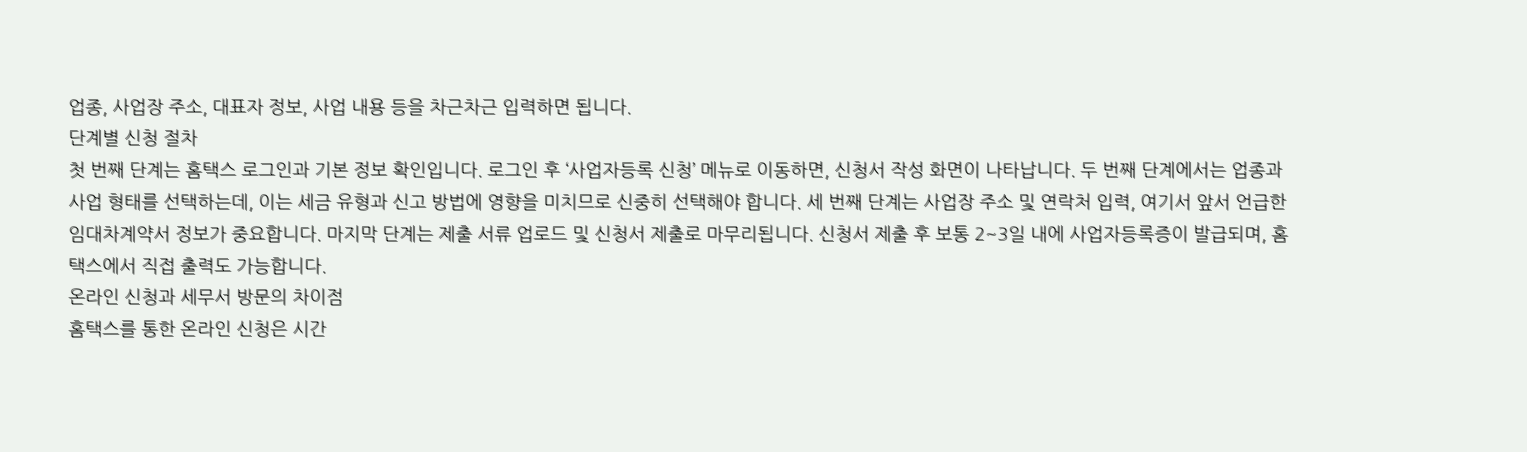업종, 사업장 주소, 대표자 정보, 사업 내용 등을 차근차근 입력하면 됩니다.
단계별 신청 절차
첫 번째 단계는 홈택스 로그인과 기본 정보 확인입니다. 로그인 후 ‘사업자등록 신청’ 메뉴로 이동하면, 신청서 작성 화면이 나타납니다. 두 번째 단계에서는 업종과 사업 형태를 선택하는데, 이는 세금 유형과 신고 방법에 영향을 미치므로 신중히 선택해야 합니다. 세 번째 단계는 사업장 주소 및 연락처 입력, 여기서 앞서 언급한 임대차계약서 정보가 중요합니다. 마지막 단계는 제출 서류 업로드 및 신청서 제출로 마무리됩니다. 신청서 제출 후 보통 2~3일 내에 사업자등록증이 발급되며, 홈택스에서 직접 출력도 가능합니다.
온라인 신청과 세무서 방문의 차이점
홈택스를 통한 온라인 신청은 시간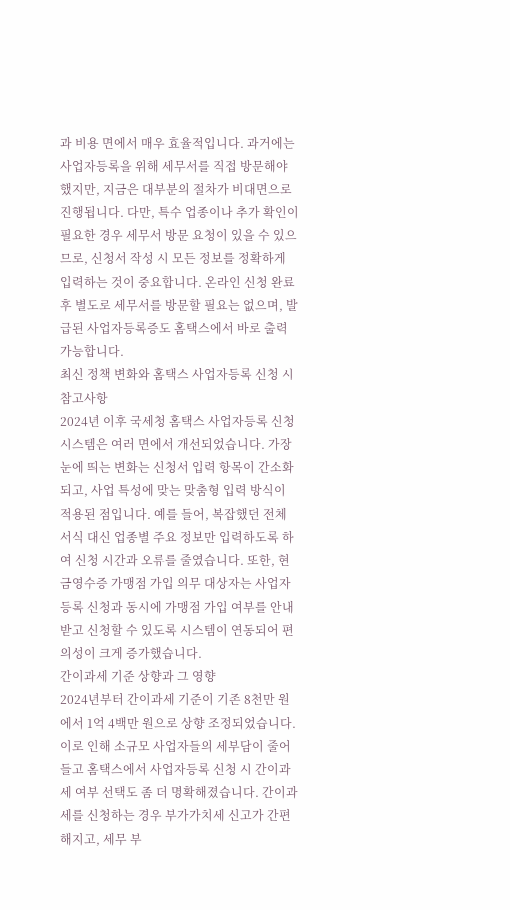과 비용 면에서 매우 효율적입니다. 과거에는 사업자등록을 위해 세무서를 직접 방문해야 했지만, 지금은 대부분의 절차가 비대면으로 진행됩니다. 다만, 특수 업종이나 추가 확인이 필요한 경우 세무서 방문 요청이 있을 수 있으므로, 신청서 작성 시 모든 정보를 정확하게 입력하는 것이 중요합니다. 온라인 신청 완료 후 별도로 세무서를 방문할 필요는 없으며, 발급된 사업자등록증도 홈택스에서 바로 출력 가능합니다.
최신 정책 변화와 홈택스 사업자등록 신청 시 참고사항
2024년 이후 국세청 홈택스 사업자등록 신청 시스템은 여러 면에서 개선되었습니다. 가장 눈에 띄는 변화는 신청서 입력 항목이 간소화되고, 사업 특성에 맞는 맞춤형 입력 방식이 적용된 점입니다. 예를 들어, 복잡했던 전체 서식 대신 업종별 주요 정보만 입력하도록 하여 신청 시간과 오류를 줄였습니다. 또한, 현금영수증 가맹점 가입 의무 대상자는 사업자등록 신청과 동시에 가맹점 가입 여부를 안내받고 신청할 수 있도록 시스템이 연동되어 편의성이 크게 증가했습니다.
간이과세 기준 상향과 그 영향
2024년부터 간이과세 기준이 기존 8천만 원에서 1억 4백만 원으로 상향 조정되었습니다. 이로 인해 소규모 사업자들의 세부담이 줄어들고 홈택스에서 사업자등록 신청 시 간이과세 여부 선택도 좀 더 명확해졌습니다. 간이과세를 신청하는 경우 부가가치세 신고가 간편해지고, 세무 부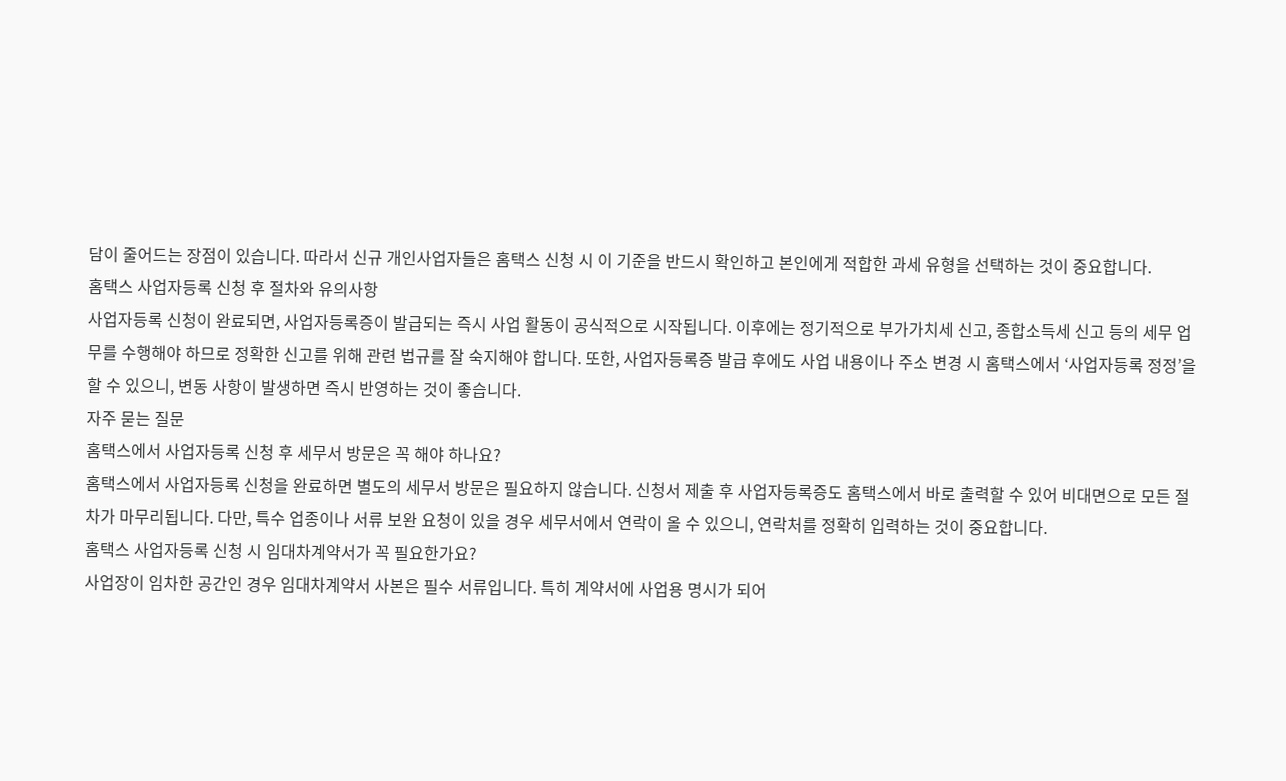담이 줄어드는 장점이 있습니다. 따라서 신규 개인사업자들은 홈택스 신청 시 이 기준을 반드시 확인하고 본인에게 적합한 과세 유형을 선택하는 것이 중요합니다.
홈택스 사업자등록 신청 후 절차와 유의사항
사업자등록 신청이 완료되면, 사업자등록증이 발급되는 즉시 사업 활동이 공식적으로 시작됩니다. 이후에는 정기적으로 부가가치세 신고, 종합소득세 신고 등의 세무 업무를 수행해야 하므로 정확한 신고를 위해 관련 법규를 잘 숙지해야 합니다. 또한, 사업자등록증 발급 후에도 사업 내용이나 주소 변경 시 홈택스에서 ‘사업자등록 정정’을 할 수 있으니, 변동 사항이 발생하면 즉시 반영하는 것이 좋습니다.
자주 묻는 질문
홈택스에서 사업자등록 신청 후 세무서 방문은 꼭 해야 하나요?
홈택스에서 사업자등록 신청을 완료하면 별도의 세무서 방문은 필요하지 않습니다. 신청서 제출 후 사업자등록증도 홈택스에서 바로 출력할 수 있어 비대면으로 모든 절차가 마무리됩니다. 다만, 특수 업종이나 서류 보완 요청이 있을 경우 세무서에서 연락이 올 수 있으니, 연락처를 정확히 입력하는 것이 중요합니다.
홈택스 사업자등록 신청 시 임대차계약서가 꼭 필요한가요?
사업장이 임차한 공간인 경우 임대차계약서 사본은 필수 서류입니다. 특히 계약서에 사업용 명시가 되어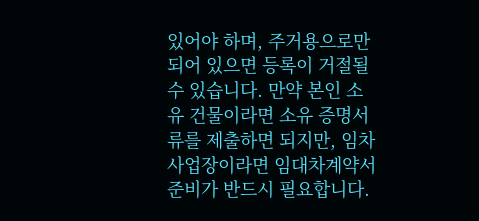있어야 하며, 주거용으로만 되어 있으면 등록이 거절될 수 있습니다. 만약 본인 소유 건물이라면 소유 증명서류를 제출하면 되지만, 임차 사업장이라면 임대차계약서 준비가 반드시 필요합니다.